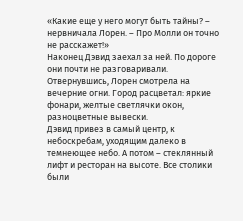«Какие еще у него могут быть тайны? – нервничала Лорен. – Про Молли он точно не расскажет!»
Наконец Дэвид заехал за ней. По дороге они почти не разговаривали. Отвернувшись, Лорен смотрела на вечерние огни. Город расцветал: яркие фонари, желтые светлячки окон, разноцветные вывески.
Дэвид привез в самый центр, к небоскребам, уходящим далеко в темнеющее небо. А потом – стеклянный лифт и ресторан на высоте. Все столики были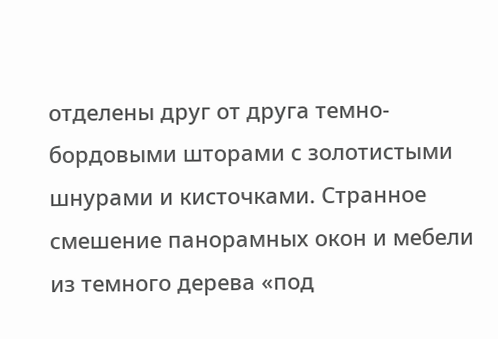отделены друг от друга темно-бордовыми шторами с золотистыми шнурами и кисточками. Странное смешение панорамных окон и мебели из темного дерева «под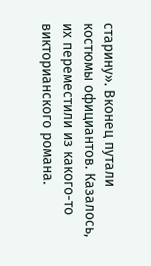старину». Вконец путали костюмы официантов. Казалось, их переместили из какого-то викторианского романа.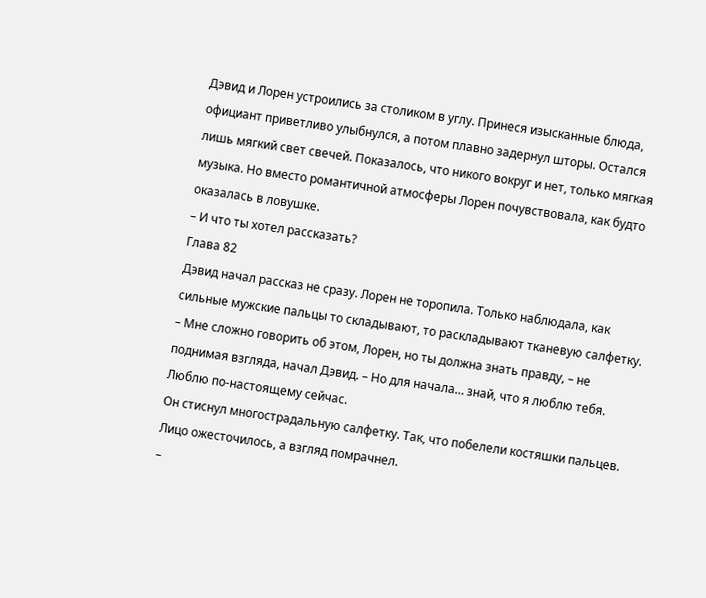Дэвид и Лорен устроились за столиком в углу. Принеся изысканные блюда, официант приветливо улыбнулся, а потом плавно задернул шторы. Остался лишь мягкий свет свечей. Показалось, что никого вокруг и нет, только мягкая музыка. Но вместо романтичной атмосферы Лорен почувствовала, как будто оказалась в ловушке.
– И что ты хотел рассказать?
Глава 82
Дэвид начал рассказ не сразу. Лорен не торопила. Только наблюдала, как сильные мужские пальцы то складывают, то раскладывают тканевую салфетку.
– Мне сложно говорить об этом, Лорен, но ты должна знать правду, – не поднимая взгляда, начал Дэвид. – Но для начала… знай, что я люблю тебя. Люблю по-настоящему сейчас.
Он стиснул многострадальную салфетку. Так, что побелели костяшки пальцев. Лицо ожесточилось, а взгляд помрачнел.
–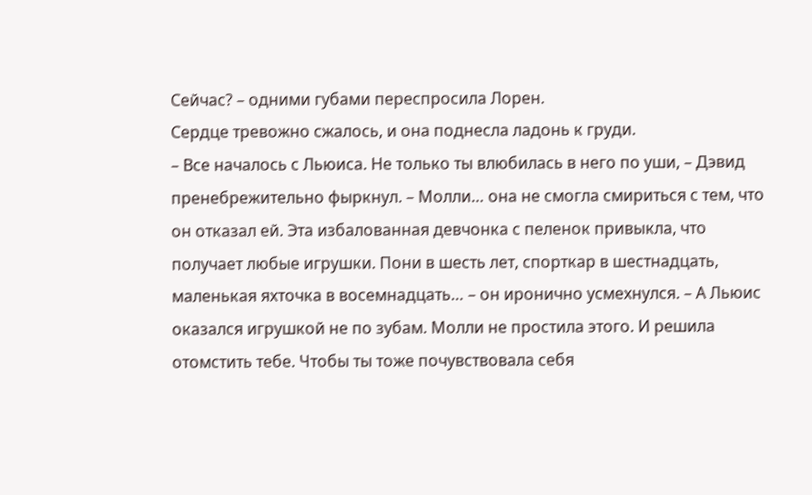Сейчас? – одними губами переспросила Лорен.
Сердце тревожно сжалось, и она поднесла ладонь к груди.
– Все началось с Льюиса. Не только ты влюбилась в него по уши, – Дэвид пренебрежительно фыркнул. – Молли… она не смогла смириться с тем, что он отказал ей. Эта избалованная девчонка с пеленок привыкла, что получает любые игрушки. Пони в шесть лет, спорткар в шестнадцать, маленькая яхточка в восемнадцать… – он иронично усмехнулся. – А Льюис оказался игрушкой не по зубам. Молли не простила этого. И решила отомстить тебе. Чтобы ты тоже почувствовала себя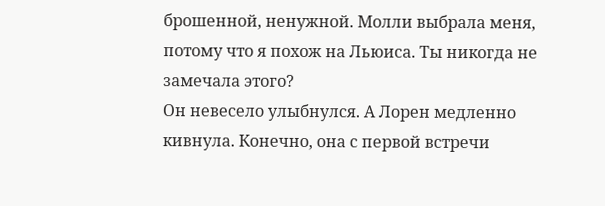брошенной, ненужной. Молли выбрала меня, потому что я похож на Льюиса. Ты никогда не замечала этого?
Он невесело улыбнулся. А Лорен медленно кивнула. Конечно, она с первой встречи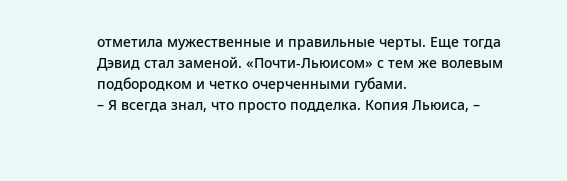отметила мужественные и правильные черты. Еще тогда Дэвид стал заменой. «Почти-Льюисом» с тем же волевым подбородком и четко очерченными губами.
– Я всегда знал, что просто подделка. Копия Льюиса, –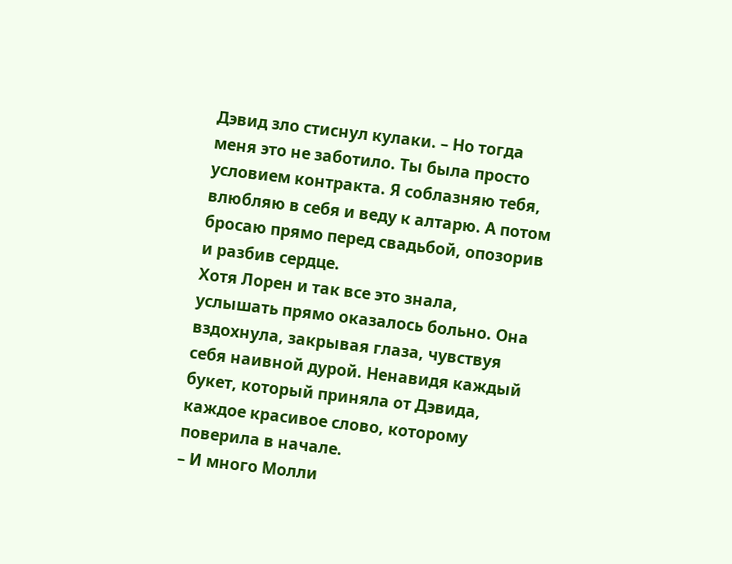Дэвид зло стиснул кулаки. – Но тогда меня это не заботило. Ты была просто условием контракта. Я соблазняю тебя, влюбляю в себя и веду к алтарю. А потом бросаю прямо перед свадьбой, опозорив и разбив сердце.
Хотя Лорен и так все это знала, услышать прямо оказалось больно. Она вздохнула, закрывая глаза, чувствуя себя наивной дурой. Ненавидя каждый букет, который приняла от Дэвида, каждое красивое слово, которому поверила в начале.
– И много Молли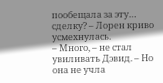пообещала за эту… сделку? – Лорен криво усмехнулась.
– Много, – не стал увиливать Дэвид. – Но она не учла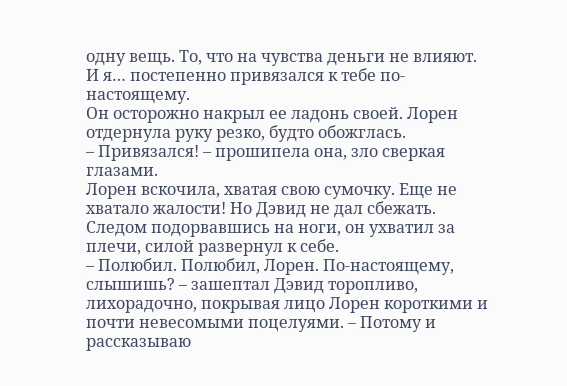одну вещь. То, что на чувства деньги не влияют. И я… постепенно привязался к тебе по-настоящему.
Он осторожно накрыл ее ладонь своей. Лорен отдернула руку резко, будто обожглась.
– Привязался! – прошипела она, зло сверкая глазами.
Лорен вскочила, хватая свою сумочку. Еще не хватало жалости! Но Дэвид не дал сбежать. Следом подорвавшись на ноги, он ухватил за плечи, силой развернул к себе.
– Полюбил. Полюбил, Лорен. По-настоящему, слышишь? – зашептал Дэвид торопливо, лихорадочно, покрывая лицо Лорен короткими и почти невесомыми поцелуями. – Потому и рассказываю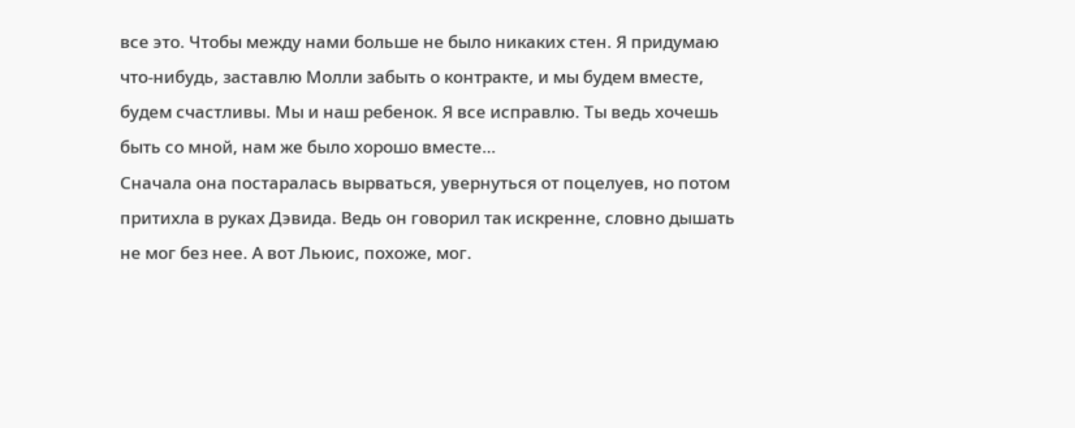все это. Чтобы между нами больше не было никаких стен. Я придумаю что-нибудь, заставлю Молли забыть о контракте, и мы будем вместе, будем счастливы. Мы и наш ребенок. Я все исправлю. Ты ведь хочешь быть со мной, нам же было хорошо вместе…
Сначала она постаралась вырваться, увернуться от поцелуев, но потом притихла в руках Дэвида. Ведь он говорил так искренне, словно дышать не мог без нее. А вот Льюис, похоже, мог.